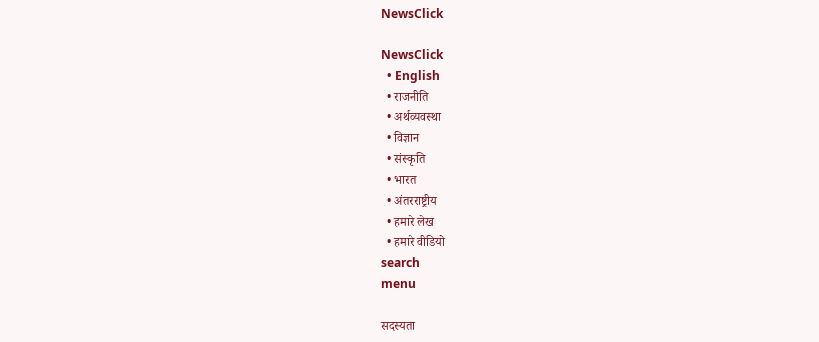NewsClick

NewsClick
  • English
  • राजनीति
  • अर्थव्यवस्था
  • विज्ञान
  • संस्कृति
  • भारत
  • अंतरराष्ट्रीय
  • हमारे लेख
  • हमारे वीडियो
search
menu

सदस्यता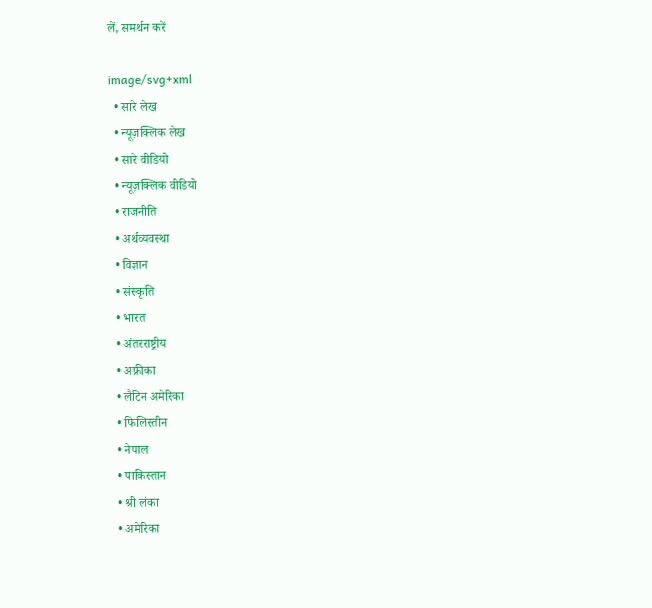लें, समर्थन करें

image/svg+xml
  • सारे लेख
  • न्यूज़क्लिक लेख
  • सारे वीडियो
  • न्यूज़क्लिक वीडियो
  • राजनीति
  • अर्थव्यवस्था
  • विज्ञान
  • संस्कृति
  • भारत
  • अंतरराष्ट्रीय
  • अफ्रीका
  • लैटिन अमेरिका
  • फिलिस्तीन
  • नेपाल
  • पाकिस्तान
  • श्री लंका
  • अमेरिका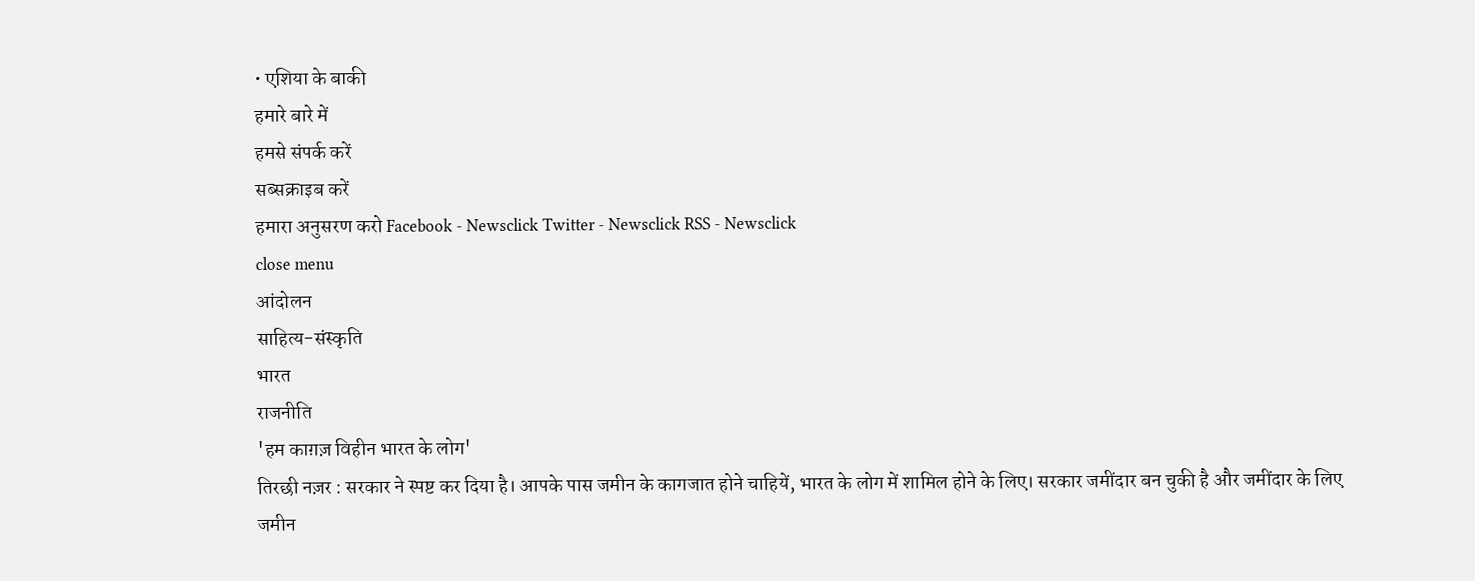• एशिया के बाकी
हमारे बारे में
हमसे संपर्क करें
सब्सक्राइब करें
हमारा अनुसरण करो Facebook - Newsclick Twitter - Newsclick RSS - Newsclick
close menu
आंदोलन
साहित्य-संस्कृति
भारत
राजनीति
'हम काग़ज़ विहीन भारत के लोग'
तिरछी नज़र : सरकार ने स्पष्ट कर दिया है। आपके पास जमीन के कागजात होने चाहियें, भारत के लोग में शामिल होने के लिए। सरकार जमींदार बन चुकी है और जमींदार के लिए जमीन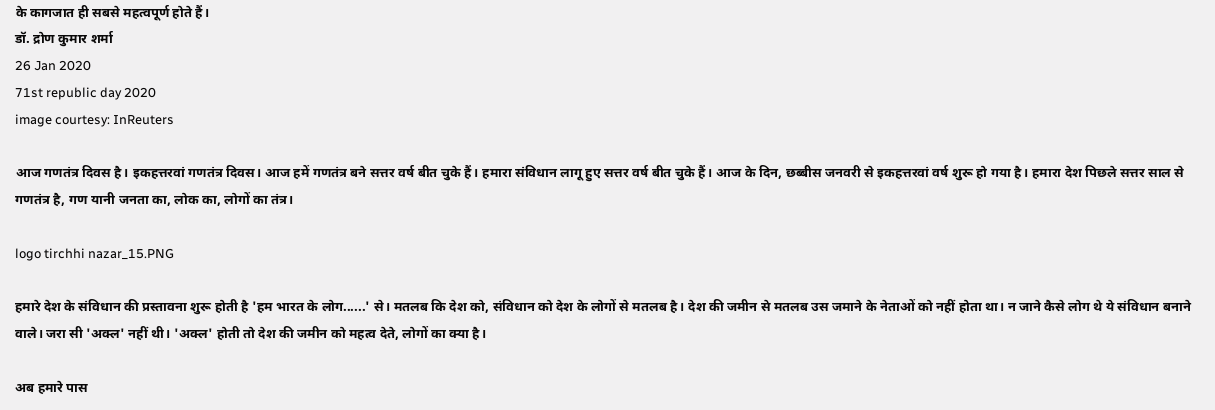के कागजात ही सबसे महत्वपूर्ण होते हैं।
डॉ. द्रोण कुमार शर्मा
26 Jan 2020
71st republic day 2020
image courtesy: InReuters

आज गणतंत्र दिवस है। इकहत्तरवां गणतंत्र दिवस। आज हमें गणतंत्र बने सत्तर वर्ष बीत चुके हैं। हमारा संविधान लागू हुए सत्तर वर्ष बीत चुके हैं। आज के दिन, छब्बीस जनवरी से इकहत्तरवां वर्ष शुरू हो गया है। हमारा देश पिछले सत्तर साल से गणतंत्र है, गण यानी जनता का, लोक का, लोगों का तंत्र।

logo tirchhi nazar_15.PNG

हमारे देश के संविधान की प्रस्तावना शुरू होती है 'हम भारत के लोग......' से। मतलब कि देश को, संविधान को देश के लोगों से मतलब है। देश की जमीन से मतलब उस जमाने के नेताओं को नहीं होता था। न जाने कैसे लोग थे ये संविधान बनाने वाले। जरा सी 'अक्ल' नहीं थी। 'अक्ल' होती तो देश की जमीन को महत्व देते, लोगों का क्या है।

अब हमारे पास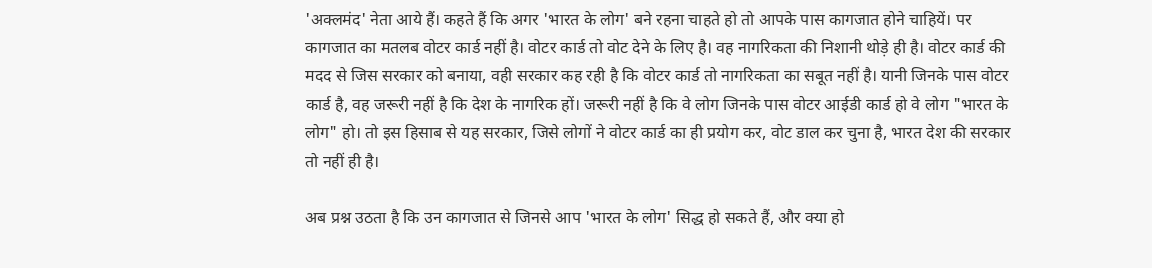'अक्लमंद' नेता आये हैं। कहते हैं कि अगर 'भारत के लोग' बने रहना चाहते हो तो आपके पास कागजात होने चाहियें। पर कागजात का मतलब वोटर कार्ड नहीं है। वोटर कार्ड तो वोट देने के लिए है। वह नागरिकता की निशानी थोड़े ही है। वोटर कार्ड की मदद से जिस सरकार को बनाया, वही सरकार कह रही है कि वोटर कार्ड तो नागरिकता का सबूत नहीं है। यानी जिनके पास वोटर कार्ड है, वह जरूरी नहीं है कि देश के नागरिक हों। जरूरी नहीं है कि वे लोग जिनके पास वोटर आईडी कार्ड हो वे लोग "भारत के लोग" हो। तो इस हिसाब से यह सरकार, जिसे लोगों ने वोटर कार्ड का ही प्रयोग कर, वोट डाल कर चुना है, भारत देश की सरकार तो नहीं ही है।

अब प्रश्न उठता है कि उन कागजात से जिनसे आप 'भारत के लोग' सिद्ध हो सकते हैं, और क्या हो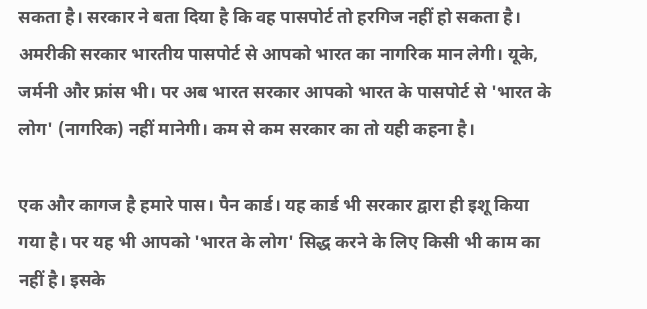सकता है। सरकार ने बता दिया है कि वह पासपोर्ट तो हरगिज नहीं हो सकता है। अमरीकी सरकार भारतीय पासपोर्ट से आपको भारत का नागरिक मान लेगी। यूके, जर्मनी और फ्रांस भी। पर अब भारत सरकार आपको भारत के पासपोर्ट से 'भारत के लोग' (नागरिक) नहीं मानेगी। कम से कम सरकार का तो यही कहना है।

एक और कागज है हमारे पास। पैन कार्ड। यह कार्ड भी सरकार द्वारा ही इशू किया गया है। पर यह भी आपको 'भारत के लोग' सिद्ध करने के लिए किसी भी काम का नहीं है। इसके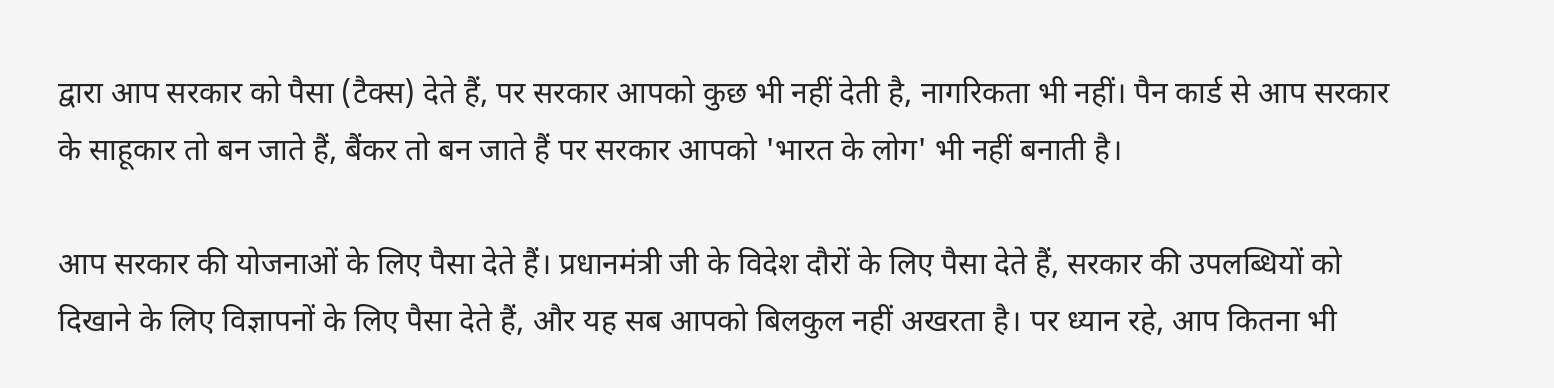द्वारा आप सरकार को पैसा (टैक्स) देते हैं, पर सरकार आपको कुछ भी नहीं देती है, नागरिकता भी नहीं। पैन कार्ड से आप सरकार के साहूकार तो बन जाते हैं, बैंकर तो बन जाते हैं पर सरकार आपको 'भारत के लोग' भी नहीं बनाती है।

आप सरकार की योजनाओं के लिए पैसा देते हैं। प्रधानमंत्री जी के विदेश दौरों के लिए पैसा देते हैं, सरकार की उपलब्धियों को दिखाने के लिए विज्ञापनों के लिए पैसा देते हैं, और यह सब आपको बिलकुल नहीं अखरता है। पर ध्यान रहे, आप कितना भी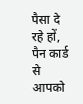पैसा दे रहे हों, पैन कार्ड से आपको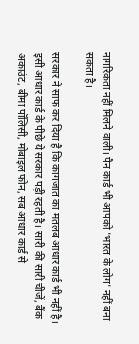नागरिकता नहीं मिलने वाली। पैन कार्ड भी आपको 'भारत के लोग' नहीं बना सकता है।

सरकार ने साफ कर दिया है कि कागजात का मतलब आधार कार्ड भी नहीं है। इसी आधार कार्ड के पीछे ये सरकार पड़ी रहती है। सारी की सारी चीजें, बैंक अकाउंट, बीमा पॉलिसी, मोबाइल फोन, सब आधार कार्ड से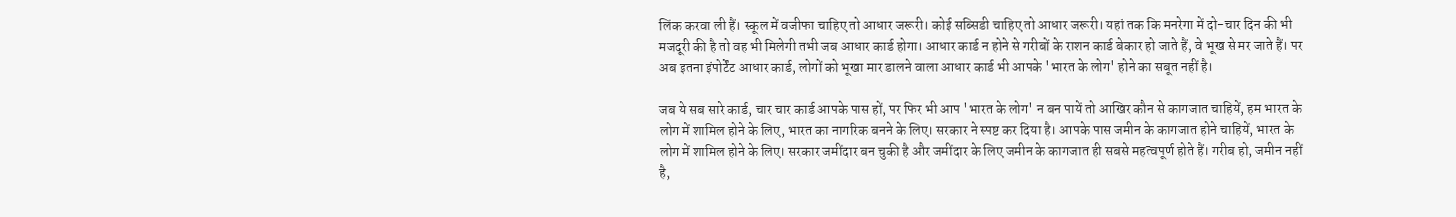लिंक करवा ली हैं। स्कूल में वजीफा चाहिए तो आधार जरूरी। कोई सब्सिडी चाहिए तो आधार जरूरी। यहां तक कि मनरेगा में दो-चार दिन की भी मजदूरी की है तो वह भी मिलेगी तभी जब आधार कार्ड होगा। आधार कार्ड न होने से गरीबों के राशन कार्ड बेकार हो जाते हैं, वे भूख से मर जाते हैं। पर अब इतना इंपोर्टेंट आधार कार्ड, लोगों को भूखा मार डालने वाला आधार कार्ड भी आपके 'भारत के लोग' होने का सबूत नहीं है।

जब ये सब सारे कार्ड, चार चार कार्ड आपके पास हों, पर फिर भी आप 'भारत के लोग' न बन पायें तो आखिर कौन से कागजात चाहियें, हम भारत के लोग में शामिल होने के लिए, भारत का नागरिक बनने के लिए। सरकार ने स्पष्ट कर दिया है। आपके पास जमीन के कागजात होने चाहियें, भारत के लोग में शामिल होने के लिए। सरकार जमींदार बन चुकी है और जमींदार के लिए जमीन के कागजात ही सबसे महत्वपूर्ण होते हैं। गरीब हो, जमीन नहीं है,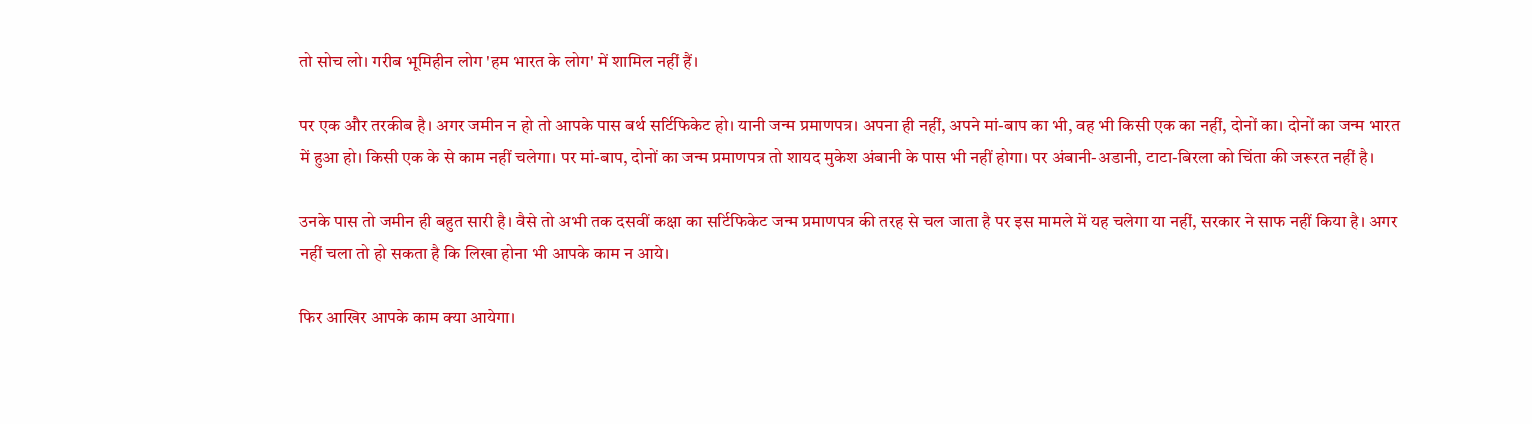तो सोच लो। गरीब भूमिहीन लोग 'हम भारत के लोग' में शामिल नहीं हैं।

पर एक और तरकीब है। अगर जमीन न हो तो आपके पास बर्थ सर्टिफिकेट हो। यानी जन्म प्रमाणपत्र। अपना ही नहीं, अपने मां-बाप का भी, वह भी किसी एक का नहीं, दोनों का। दोनों का जन्म भारत में हुआ हो। किसी एक के से काम नहीं चलेगा। पर मां-बाप, दोनों का जन्म प्रमाणपत्र तो शायद मुकेश अंबानी के पास भी नहीं होगा। पर अंबानी-अडानी, टाटा-बिरला को चिंता की जरूरत नहीं है।

उनके पास तो जमीन ही बहुत सारी है। वैसे तो अभी तक दसवीं कक्षा का सर्टिफिकेट जन्म प्रमाणपत्र की तरह से चल जाता है पर इस मामले में यह चलेगा या नहीं, सरकार ने साफ नहीं किया है। अगर नहीं चला तो हो सकता है कि लिखा होना भी आपके काम न आये।

फिर आखिर आपके काम क्या आयेगा।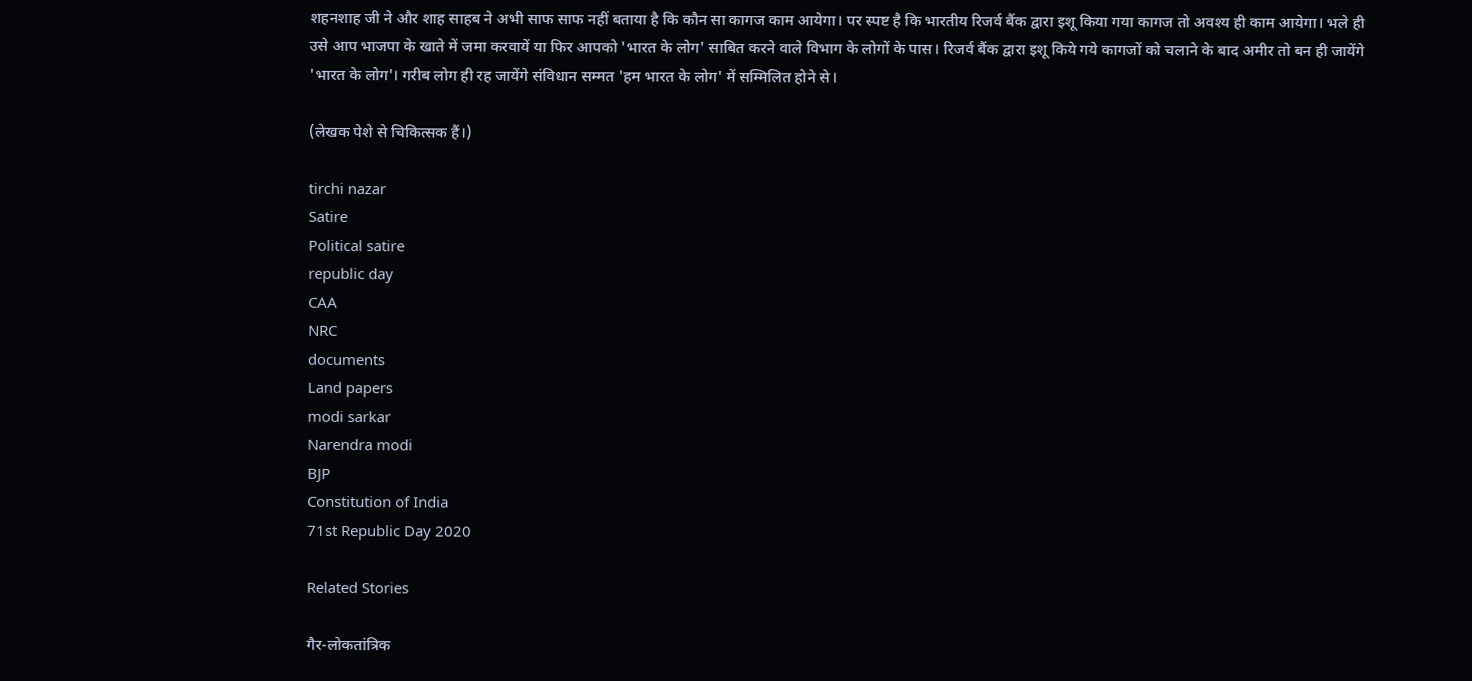शहनशाह जी ने और शाह साहब ने अभी साफ साफ नहीं बताया है कि कौन सा कागज काम आयेगा। पर स्पष्ट है कि भारतीय रिजर्व बैंक द्वारा इशू किया गया कागज तो अवश्य ही काम आयेगा। भले ही उसे आप भाजपा के खाते में जमा करवायें या फिर आपको 'भारत के लोग' साबित करने वाले विभाग के लोगों के पास। रिजर्व बैंक द्वारा इशू किये गये कागजों को चलाने के बाद अमीर तो बन ही जायेंगे 'भारत के लोग'। गरीब लोग ही रह जायेंगे संविधान सम्मत 'हम भारत के लोग' में सम्मिलित होने से।

(लेखक पेशे से चिकित्सक हैं।)

tirchi nazar
Satire
Political satire
republic day
CAA
NRC
documents
Land papers
modi sarkar
Narendra modi
BJP
Constitution of India
71st Republic Day 2020

Related Stories

गैर-लोकतांत्रिक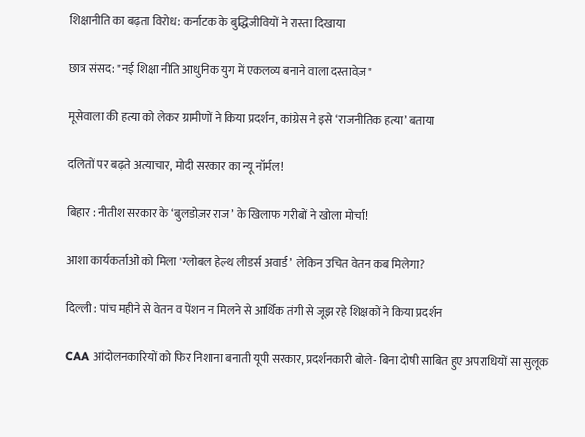शिक्षानीति का बढ़ता विरोध: कर्नाटक के बुद्धिजीवियों ने रास्ता दिखाया

छात्र संसद: "नई शिक्षा नीति आधुनिक युग में एकलव्य बनाने वाला दस्तावेज़"

मूसेवाला की हत्या को लेकर ग्रामीणों ने किया प्रदर्शन, कांग्रेस ने इसे ‘राजनीतिक हत्या’ बताया

दलितों पर बढ़ते अत्याचार, मोदी सरकार का न्यू नॉर्मल!

बिहार : नीतीश सरकार के ‘बुलडोज़र राज’ के खिलाफ गरीबों ने खोला मोर्चा!

आशा कार्यकर्ताओं को मिला 'ग्लोबल हेल्थ लीडर्स अवार्ड’  लेकिन उचित वेतन कब मिलेगा?

दिल्ली : पांच महीने से वेतन व पेंशन न मिलने से आर्थिक तंगी से जूझ रहे शिक्षकों ने किया प्रदर्शन

CAA आंदोलनकारियों को फिर निशाना बनाती यूपी सरकार, प्रदर्शनकारी बोले- बिना दोषी साबित हुए अपराधियों सा सुलूक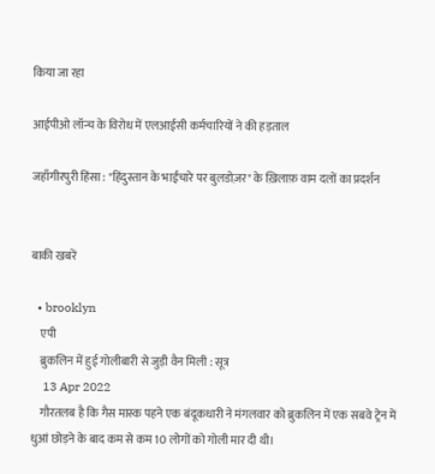किया जा रहा

आईपीओ लॉन्च के विरोध में एलआईसी कर्मचारियों ने की हड़ताल

जहाँगीरपुरी हिंसा : "हिंदुस्तान के भाईचारे पर बुलडोज़र" के ख़िलाफ़ वाम दलों का प्रदर्शन


बाकी खबरें

  • brooklyn
    एपी
    ब्रुकलिन में हुई गोलीबारी से जुड़ी वैन मिली : सूत्र
    13 Apr 2022
    गौरतलब है कि गैस मास्क पहने एक बंदूकधारी ने मंगलवार को ब्रुकलिन में एक सबवे ट्रेन में धुआं छोड़ने के बाद कम से कम 10 लोगों को गोली मार दी थी।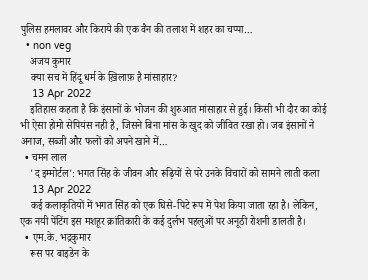पुलिस हमलावर और किराये की एक वैन की तलाश में शहर का चप्पा…
  • non veg
    अजय कुमार
    क्या सच में हिंदू धर्म के ख़िलाफ़ है मांसाहार?
    13 Apr 2022
    इतिहास कहता है कि इंसानों के भोजन की शुरुआत मांसाहार से हुई। किसी भी दौर का कोई भी ऐसा होमो सेपियंस नही है, जिसने बिना मांस के खुद को जीवित रखा हो। जब इंसानों ने अनाज, सब्जी और फलों को अपने खाने में…
  • चमन लाल
    'द इम्मोर्टल': भगत सिंह के जीवन और रूढ़ियों से परे उनके विचारों को सामने लाती कला
    13 Apr 2022
    कई कलाकृतियों में भगत सिंह को एक घिसे-पिटे रूप में पेश किया जाता रहा है। लेकिन, एक नयी पेंटिंग इस मशहूर क्रांतिकारी के कई दुर्लभ पहलुओं पर अनूठी रोशनी डालती है।
  • एम.के. भद्रकुमार
    रूस पर बाइडेन के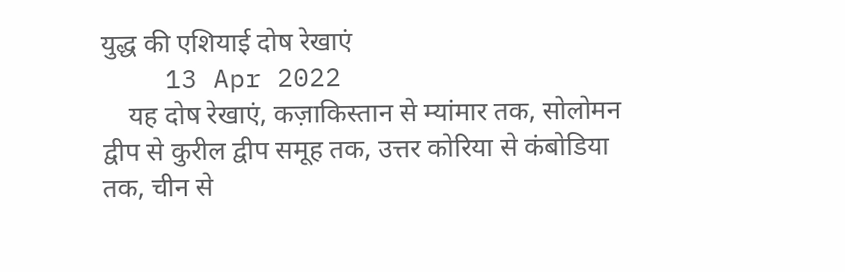युद्ध की एशियाई दोष रेखाएं
    13 Apr 2022
    यह दोष रेखाएं, कज़ाकिस्तान से म्यांमार तक, सोलोमन द्वीप से कुरील द्वीप समूह तक, उत्तर कोरिया से कंबोडिया तक, चीन से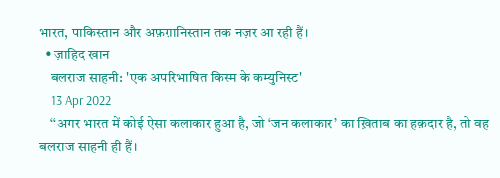भारत, पाकिस्तान और अफ़ग़ानिस्तान तक नज़र आ रही हैं।
  • ज़ाहिद खान
    बलराज साहनी: 'एक अपरिभाषित किस्म के कम्युनिस्ट'
    13 Apr 2022
    ‘‘अगर भारत में कोई ऐसा कलाकार हुआ है, जो ‘जन कलाकार’ का ख़िताब का हक़दार है, तो वह बलराज साहनी ही हैं।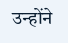उन्होंने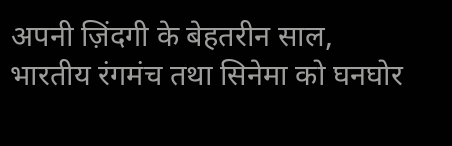अपनी ज़िंदगी के बेहतरीन साल, भारतीय रंगमंच तथा सिनेमा को घनघोर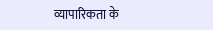व्यापारिकता के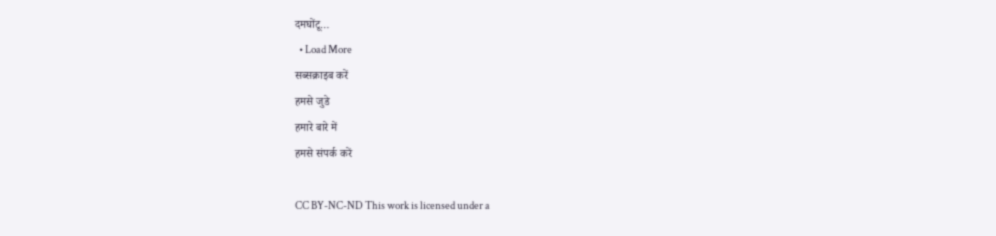दमघोंटू…
  • Load More
सब्सक्राइब करें
हमसे जुडे
हमारे बारे में
हमसे संपर्क करें

CC BY-NC-ND This work is licensed under a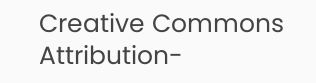Creative Commons Attribution-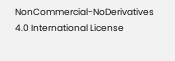NonCommercial-NoDerivatives 4.0 International License